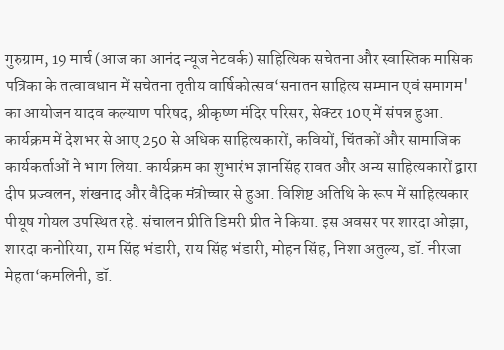गुरुग्राम, 19 मार्च (आज का आनंद न्यूज नेटवर्क) साहित्यिक सचेतना और स्वास्तिक मासिक पत्रिका के तत्वावधान में सचेतना तृतीय वार्षिकोत्सव‘सनातन साहित्य सम्मान एवं समागम' का आयोजन यादव कल्याण परिषद, श्रीकृष्ण मंदिर परिसर, सेक्टर 10ए में संपन्न हुआ. कार्यक्रम में देशभर से आए 250 से अधिक साहित्यकारों, कवियों, चिंतकों और सामाजिक कार्यकर्ताओं ने भाग लिया. कार्यक्रम का शुभारंभ ज्ञानसिंह रावत और अन्य साहित्यकारों द्वारा दीप प्रज्वलन, शंखनाद और वैदिक मंत्रोच्चार से हुआ. विशिष्ट अतिथि के रूप में साहित्यकार पीयूष गोयल उपस्थित रहे. संचालन प्रीति डिमरी प्रीत ने किया. इस अवसर पर शारदा ओझा, शारदा कनोरिया, राम सिंह भंडारी, राय सिंह भंडारी, मोहन सिंह, निशा अतुल्य, डॉ. नीरजा मेहता‘कमलिनी, डॉ.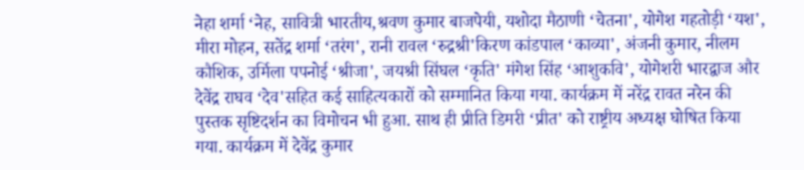नेहा शर्मा ‘नेह, सावित्री भारतीय,श्रवण कुमार बाजपेयी, यशोदा मैठाणी ‘चेतना', योगेश गहतोड़ी ‘यश', मीरा मोहन, सतेंद्र शर्मा ‘तरंग', रानी रावल ‘रुद्रश्री'किरण कांडपाल ‘काव्या', अंजनी कुमार, नीलम कौशिक, उर्मिला पपनोई ‘श्रीजा', जयश्री सिंघल ‘कृति' मंगेश सिंह ‘आशुकवि', योगेशरी भारद्वाज और देवेंद्र राघव ‘देव'सहित कई साहित्यकारों को सम्मानित किया गया. कार्यक्रम में नरेंद्र रावत नरेन की पुस्तक सृष्टिदर्शन का विमोचन भी हुआ. साथ ही प्रीति डिमरी ‘प्रीत' को राष्ट्रीय अध्यक्ष घोषित किया गया. कार्यक्रम में देवेंद्र कुमार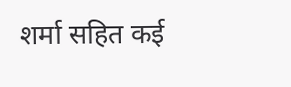शर्मा सहित कई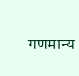गणमान्य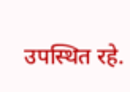उपस्थित रहे.